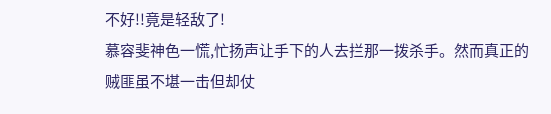不好!!竟是轻敌了!
慕容斐神色一慌,忙扬声让手下的人去拦那一拨杀手。然而真正的贼匪虽不堪一击但却仗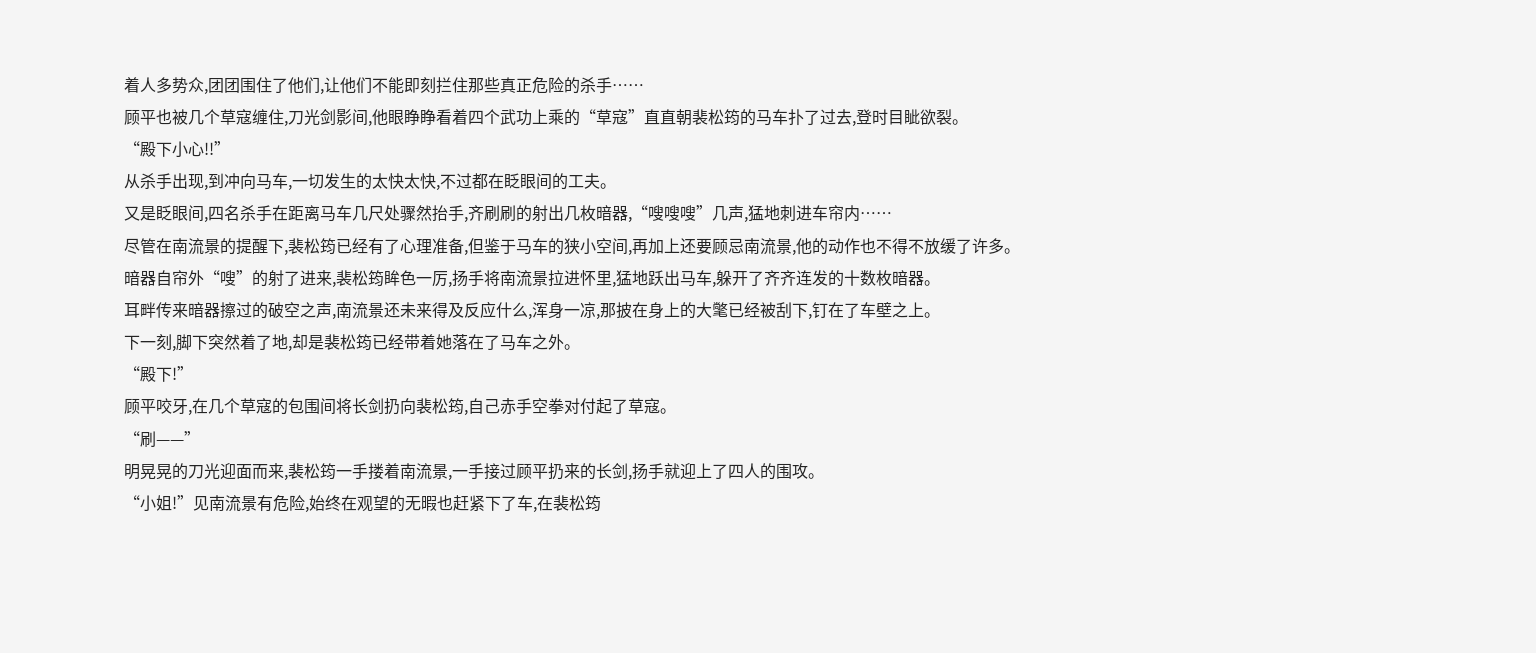着人多势众,团团围住了他们,让他们不能即刻拦住那些真正危险的杀手……
顾平也被几个草寇缠住,刀光剑影间,他眼睁睁看着四个武功上乘的“草寇”直直朝裴松筠的马车扑了过去,登时目眦欲裂。
“殿下小心!!”
从杀手出现,到冲向马车,一切发生的太快太快,不过都在眨眼间的工夫。
又是眨眼间,四名杀手在距离马车几尺处骤然抬手,齐刷刷的射出几枚暗器,“嗖嗖嗖”几声,猛地刺进车帘内……
尽管在南流景的提醒下,裴松筠已经有了心理准备,但鉴于马车的狭小空间,再加上还要顾忌南流景,他的动作也不得不放缓了许多。
暗器自帘外“嗖”的射了进来,裴松筠眸色一厉,扬手将南流景拉进怀里,猛地跃出马车,躲开了齐齐连发的十数枚暗器。
耳畔传来暗器擦过的破空之声,南流景还未来得及反应什么,浑身一凉,那披在身上的大氅已经被刮下,钉在了车壁之上。
下一刻,脚下突然着了地,却是裴松筠已经带着她落在了马车之外。
“殿下!”
顾平咬牙,在几个草寇的包围间将长剑扔向裴松筠,自己赤手空拳对付起了草寇。
“刷——”
明晃晃的刀光迎面而来,裴松筠一手搂着南流景,一手接过顾平扔来的长剑,扬手就迎上了四人的围攻。
“小姐!”见南流景有危险,始终在观望的无暇也赶紧下了车,在裴松筠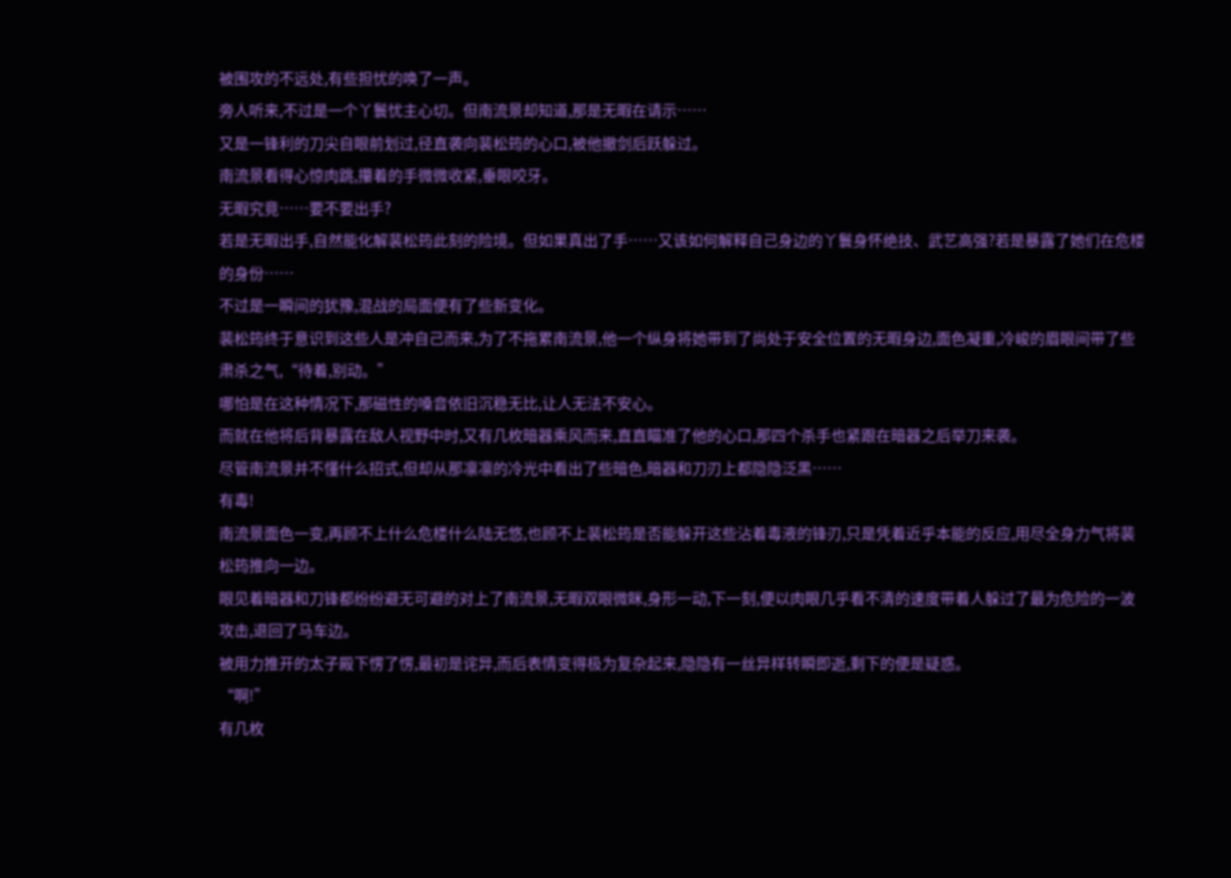被围攻的不远处,有些担忧的唤了一声。
旁人听来,不过是一个丫鬟忧主心切。但南流景却知道,那是无暇在请示……
又是一锋利的刀尖自眼前划过,径直袭向裴松筠的心口,被他撤剑后跃躲过。
南流景看得心惊肉跳,攥着的手微微收紧,垂眼咬牙。
无暇究竟……要不要出手?
若是无暇出手,自然能化解裴松筠此刻的险境。但如果真出了手……又该如何解释自己身边的丫鬟身怀绝技、武艺高强?若是暴露了她们在危楼的身份……
不过是一瞬间的犹豫,混战的局面便有了些新变化。
裴松筠终于意识到这些人是冲自己而来,为了不拖累南流景,他一个纵身将她带到了尚处于安全位置的无暇身边,面色凝重,冷峻的眉眼间带了些肃杀之气,“待着,别动。”
哪怕是在这种情况下,那磁性的嗓音依旧沉稳无比,让人无法不安心。
而就在他将后背暴露在敌人视野中时,又有几枚暗器乘风而来,直直瞄准了他的心口,那四个杀手也紧跟在暗器之后举刀来袭。
尽管南流景并不懂什么招式,但却从那凛凛的冷光中看出了些暗色,暗器和刀刃上都隐隐泛黑……
有毒!
南流景面色一变,再顾不上什么危楼什么陆无悠,也顾不上裴松筠是否能躲开这些沾着毒液的锋刃,只是凭着近乎本能的反应,用尽全身力气将裴松筠推向一边。
眼见着暗器和刀锋都纷纷避无可避的对上了南流景,无暇双眼微眯,身形一动,下一刻,便以肉眼几乎看不清的速度带着人躲过了最为危险的一波攻击,退回了马车边。
被用力推开的太子殿下愣了愣,最初是诧异,而后表情变得极为复杂起来,隐隐有一丝异样转瞬即逝,剩下的便是疑惑。
“啊!”
有几枚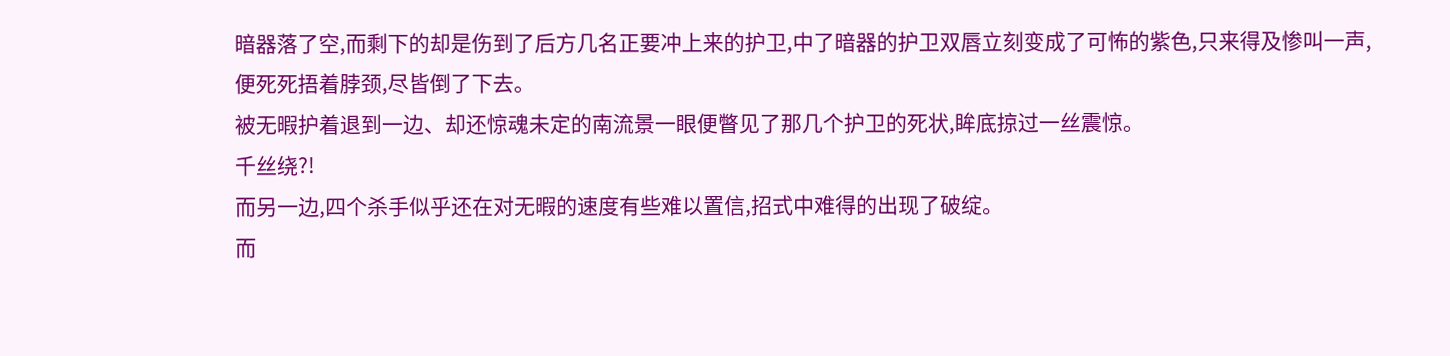暗器落了空,而剩下的却是伤到了后方几名正要冲上来的护卫,中了暗器的护卫双唇立刻变成了可怖的紫色,只来得及惨叫一声,便死死捂着脖颈,尽皆倒了下去。
被无暇护着退到一边、却还惊魂未定的南流景一眼便瞥见了那几个护卫的死状,眸底掠过一丝震惊。
千丝绕?!
而另一边,四个杀手似乎还在对无暇的速度有些难以置信,招式中难得的出现了破绽。
而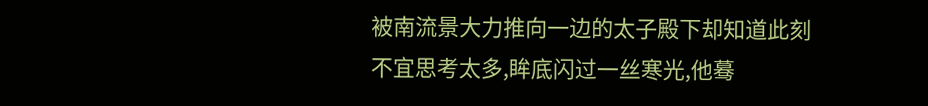被南流景大力推向一边的太子殿下却知道此刻不宜思考太多,眸底闪过一丝寒光,他蓦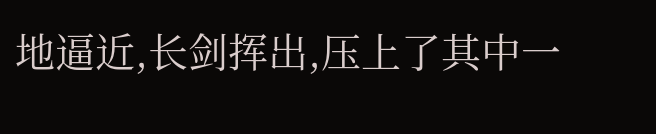地逼近,长剑挥出,压上了其中一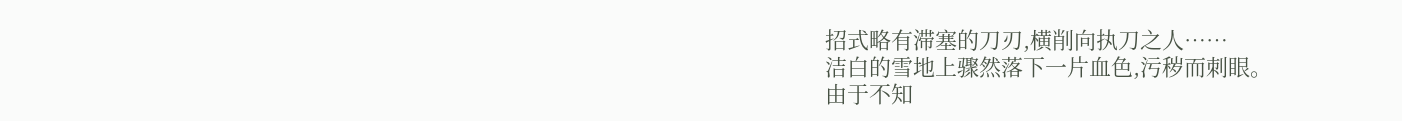招式略有滞塞的刀刃,横削向执刀之人……
洁白的雪地上骤然落下一片血色,污秽而刺眼。
由于不知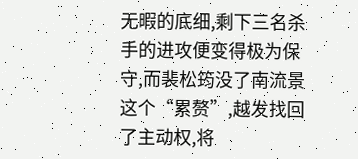无暇的底细,剩下三名杀手的进攻便变得极为保守,而裴松筠没了南流景这个“累赘”,越发找回了主动权,将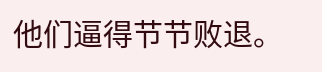他们逼得节节败退。